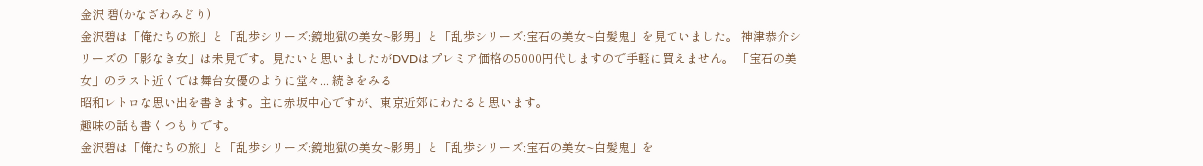金沢 碧(かなざわみどり)
金沢碧は「俺たちの旅」と「乱歩シリーズ:鏡地獄の美女~影男」と「乱歩シリーズ:宝石の美女~白髪鬼」を見ていました。 神津恭介シリーズの「影なき女」は未見です。見たいと思いましたがDVDはプレミア価格の5000円代しますので手軽に買えません。 「宝石の美女」のラスト近くでは舞台女優のように堂々... 続きをみる
昭和レトロな思い出を書きます。主に赤坂中心ですが、東京近郊にわたると思います。
趣味の話も書くつもりです。
金沢碧は「俺たちの旅」と「乱歩シリーズ:鏡地獄の美女~影男」と「乱歩シリーズ:宝石の美女~白髪鬼」を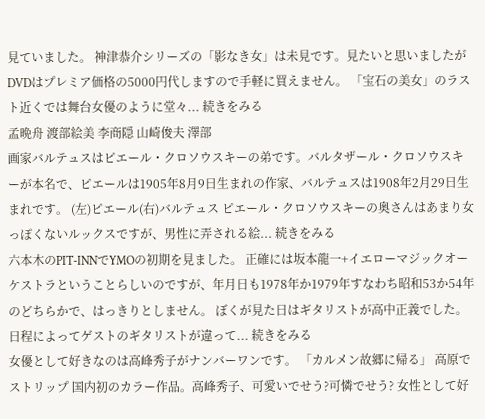見ていました。 神津恭介シリーズの「影なき女」は未見です。見たいと思いましたがDVDはプレミア価格の5000円代しますので手軽に買えません。 「宝石の美女」のラスト近くでは舞台女優のように堂々... 続きをみる
孟晩舟 渡部絵美 李商隠 山崎俊夫 澤部
画家バルテュスはピエール・クロソウスキーの弟です。バルタザール・クロソウスキーが本名で、ピエールは1905年8月9日生まれの作家、バルテュスは1908年2月29日生まれです。 (左)ピエール(右)バルテュス ピエール・クロソウスキーの奥さんはあまり女っぽくないルックスですが、男性に弄される絵... 続きをみる
六本木のPIT-INNでYMOの初期を見ました。 正確には坂本龍一+イエローマジックオーケストラということらしいのですが、年月日も1978年か1979年すなわち昭和53か54年のどちらかで、はっきりとしません。 ぼくが見た日はギタリストが高中正義でした。日程によってゲストのギタリストが違って... 続きをみる
女優として好きなのは高峰秀子がナンバーワンです。 「カルメン故郷に帰る」 高原でストリップ 国内初のカラー作品。高峰秀子、可愛いでせう?可憐でせう? 女性として好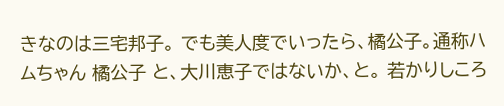きなのは三宅邦子。 でも美人度でいったら、橘公子。通称ハムちゃん 橘公子 と、大川恵子ではないか、と。 若かりしころ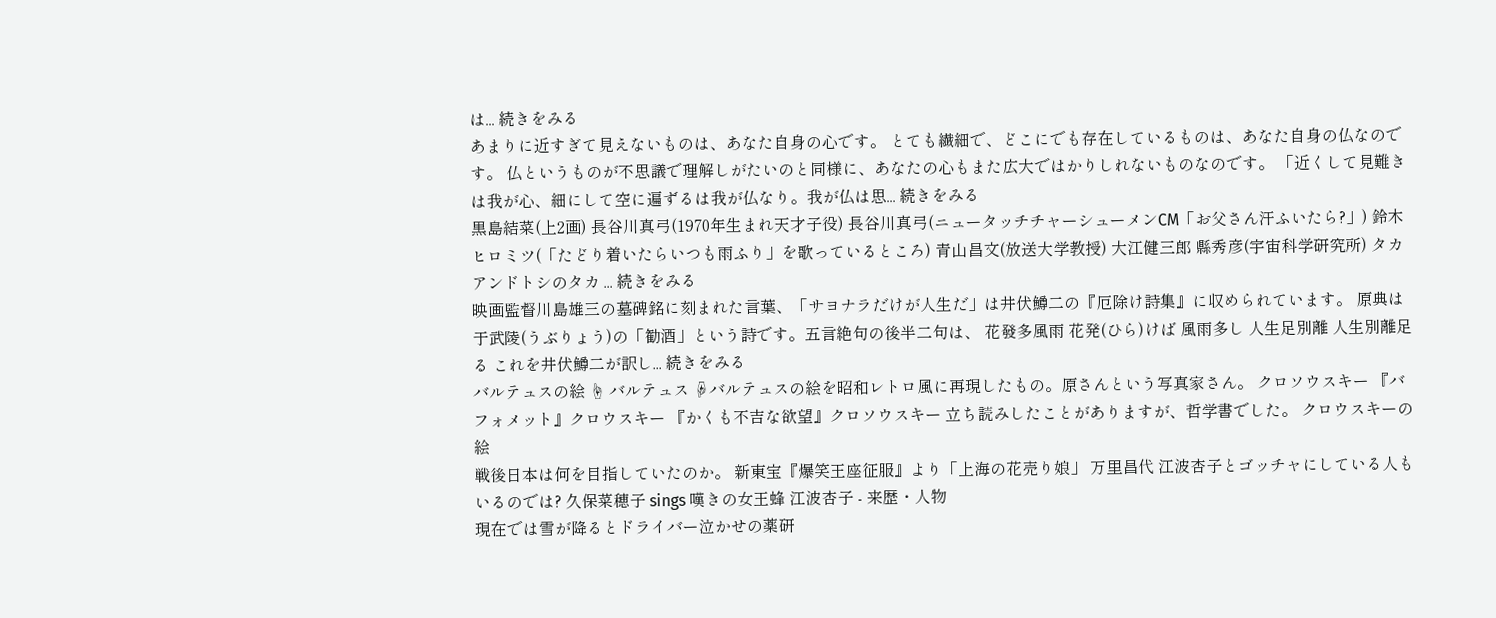は... 続きをみる
あまりに近すぎて見えないものは、あなた自身の心です。 とても繊細で、どこにでも存在しているものは、あなた自身の仏なのです。 仏というものが不思議で理解しがたいのと同様に、あなたの心もまた広大ではかりしれないものなのです。 「近くして見難きは我が心、細にして空に遍ずるは我が仏なり。我が仏は思... 続きをみる
黒島結菜(上2画) 長谷川真弓(1970年生まれ天才子役) 長谷川真弓(ニュータッチチャーシューメンCM「お父さん汗ふいたら?」) 鈴木ヒロミツ(「たどり着いたらいつも雨ふり」を歌っているところ) 青山昌文(放送大学教授) 大江健三郎 縣秀彦(宇宙科学研究所) タカアンドトシのタカ ... 続きをみる
映画監督川島雄三の墓碑銘に刻まれた言葉、「サヨナラだけが人生だ」は井伏鱒二の『厄除け詩集』に収められています。 原典は于武陵(うぶりょう)の「勧酒」という詩です。五言絶句の後半二句は、 花發多風雨 花発(ひら)けば 風雨多し 人生足別離 人生別離足る これを井伏鱒二が訳し... 続きをみる
バルテュスの絵 ☝ バルテュス ☟バルテュスの絵を昭和レトロ風に再現したもの。原さんという写真家さん。 クロソウスキー 『バフォメット』クロウスキー 『かくも不吉な欲望』クロソウスキー 立ち読みしたことがありますが、哲学書でした。 クロウスキーの絵
戦後日本は何を目指していたのか。 新東宝『爆笑王座征服』より「上海の花売り娘」 万里昌代 江波杏子とゴッチャにしている人もいるのでは? 久保菜穂子 sings 嘆きの女王蜂 江波杏子 - 来歴・人物
現在では雪が降るとドライバー泣かせの薬研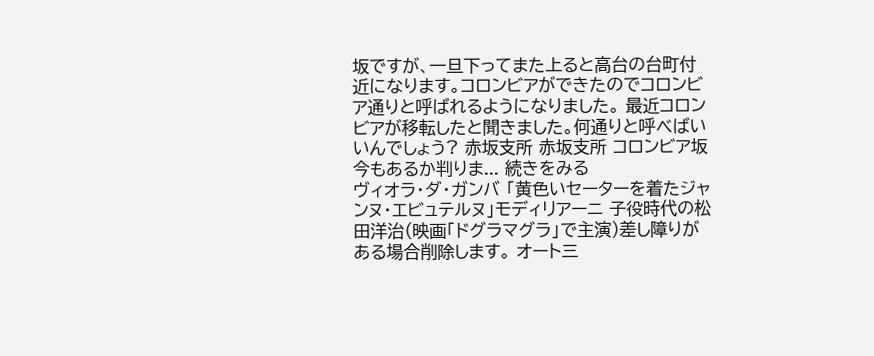坂ですが、一旦下ってまた上ると高台の台町付近になります。コロンビアができたのでコロンビア通りと呼ばれるようになりました。 最近コロンビアが移転したと聞きました。何通りと呼べばいいんでしょう? 赤坂支所 赤坂支所 コロンビア坂 今もあるか判りま... 続きをみる
ヴィオラ・ダ・ガンバ 「黄色いセーターを着たジャンヌ・エビュテルヌ」モディリアーニ 子役時代の松田洋治(映画「ドグラマグラ」で主演)差し障りがある場合削除します。 オート三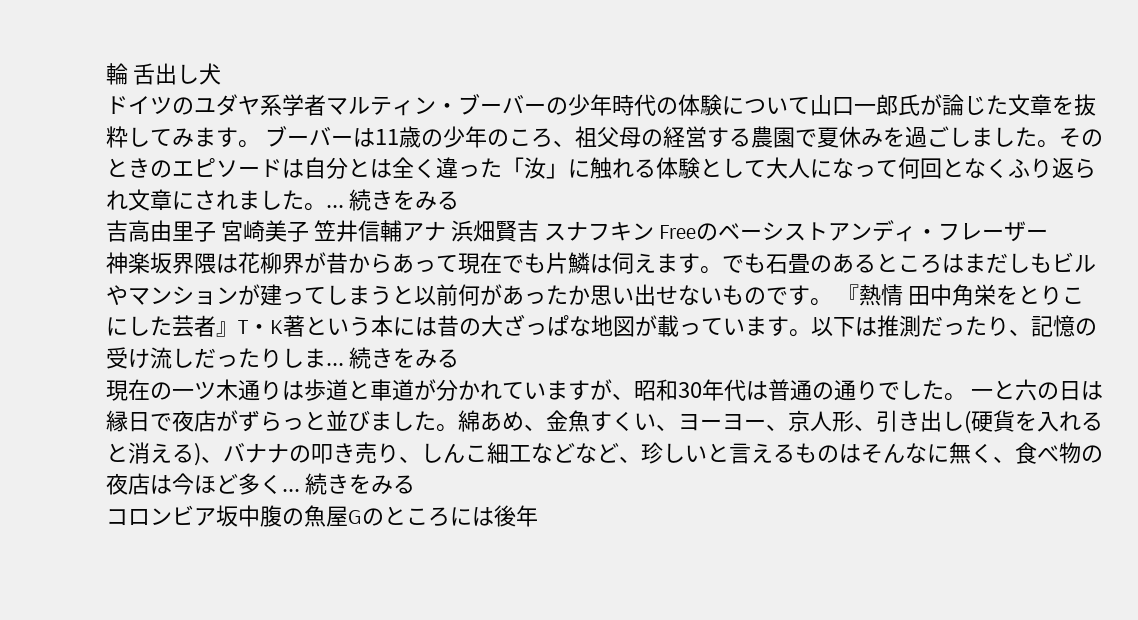輪 舌出し犬
ドイツのユダヤ系学者マルティン・ブーバーの少年時代の体験について山口一郎氏が論じた文章を抜粋してみます。 ブーバーは11歳の少年のころ、祖父母の経営する農園で夏休みを過ごしました。そのときのエピソードは自分とは全く違った「汝」に触れる体験として大人になって何回となくふり返られ文章にされました。... 続きをみる
吉高由里子 宮崎美子 笠井信輔アナ 浜畑賢吉 スナフキン Freeのベーシストアンディ・フレーザー
神楽坂界隈は花柳界が昔からあって現在でも片鱗は伺えます。でも石畳のあるところはまだしもビルやマンションが建ってしまうと以前何があったか思い出せないものです。 『熱情 田中角栄をとりこにした芸者』T・K著という本には昔の大ざっぱな地図が載っています。以下は推測だったり、記憶の受け流しだったりしま... 続きをみる
現在の一ツ木通りは歩道と車道が分かれていますが、昭和30年代は普通の通りでした。 一と六の日は縁日で夜店がずらっと並びました。綿あめ、金魚すくい、ヨーヨー、京人形、引き出し(硬貨を入れると消える)、バナナの叩き売り、しんこ細工などなど、珍しいと言えるものはそんなに無く、食べ物の夜店は今ほど多く... 続きをみる
コロンビア坂中腹の魚屋Gのところには後年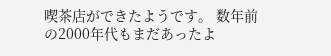喫茶店ができたようです。 数年前の2000年代もまだあったよ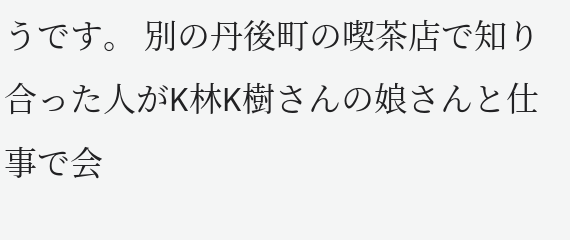うです。 別の丹後町の喫茶店で知り合った人がK林K樹さんの娘さんと仕事で会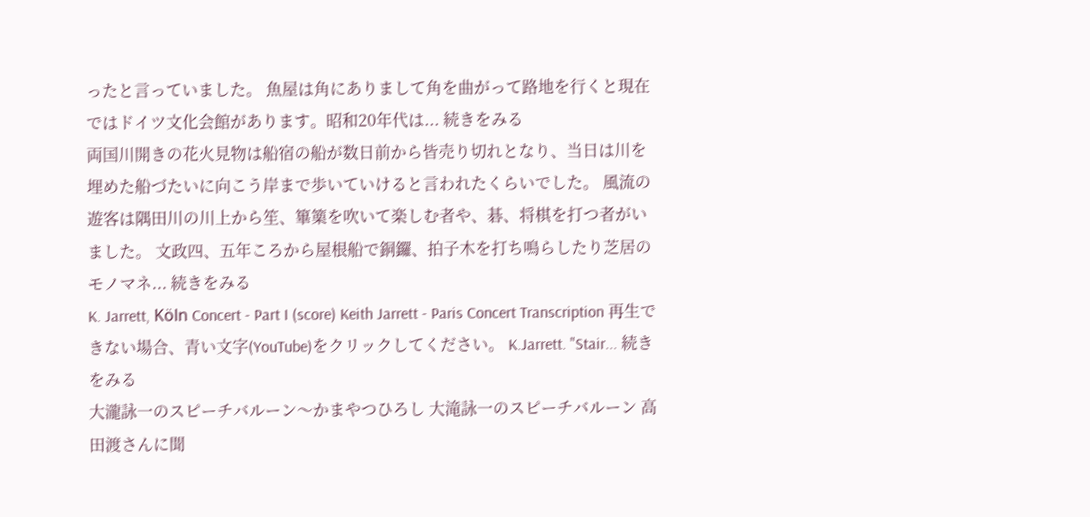ったと言っていました。 魚屋は角にありまして角を曲がって路地を行くと現在ではドイツ文化会館があります。昭和20年代は... 続きをみる
両国川開きの花火見物は船宿の船が数日前から皆売り切れとなり、当日は川を埋めた船づたいに向こう岸まで歩いていけると言われたくらいでした。 風流の遊客は隅田川の川上から笙、篳篥を吹いて楽しむ者や、碁、将棋を打つ者がいました。 文政四、五年ころから屋根船で銅鑼、拍子木を打ち鳴らしたり芝居のモノマネ... 続きをみる
K. Jarrett, Köln Concert - Part I (score) Keith Jarrett - Paris Concert Transcription 再生できない場合、青い文字(YouTube)をクリックしてください。 K.Jarrett. "Stair... 続きをみる
大瀧詠一のスピーチバルーン〜かまやつひろし 大滝詠一のスピーチバルーン 高田渡さんに聞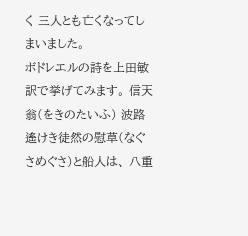く 三人とも亡くなってしまいました。
ボドレエルの詩を上田敏訳で挙げてみます。 信天翁(をきのたいふ) 波路遙けき徒然の慰草(なぐさめぐさ)と船人は、 八重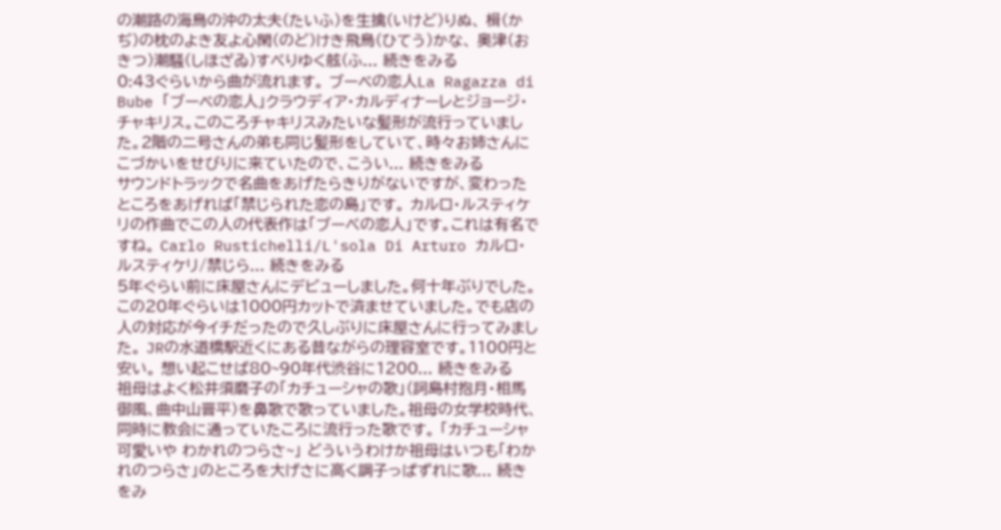の潮路の海鳥の沖の太夫(たいふ)を生擒(いけど)りぬ、 楫(かぢ)の枕のよき友よ心閑(のど)けき飛鳥(ひてう)かな、 奥津(おきつ)潮騒(しほざゐ)すべりゆく舷(ふ... 続きをみる
0:43ぐらいから曲が流れます。 ブーベの恋人La Ragazza di Bube 「ブーベの恋人」クラウディア・カルディナーレとジョージ・チャキリス。このころチャキリスみたいな髪形が流行っていました。2階の二号さんの弟も同じ髪形をしていて、時々お姉さんにこづかいをせびりに来ていたので、こうい... 続きをみる
サウンドトラックで名曲をあげたらきりがないですが、変わったところをあげれば「禁じられた恋の島」です。 カルロ・ルスティケリの作曲でこの人の代表作は「ブーべの恋人」です。これは有名ですね。 Carlo Rustichelli/L'sola Di Arturo カルロ・ルスティケリ/禁じら... 続きをみる
5年ぐらい前に床屋さんにデビューしました。何十年ぶりでした。この20年ぐらいは1000円カットで済ませていました。でも店の人の対応が今イチだったので久しぶりに床屋さんに行ってみました。 JRの水道橋駅近くにある昔ながらの理容室です。1100円と安い。 想い起こせば80~90年代渋谷に1200... 続きをみる
祖母はよく松井須磨子の「カチューシャの歌」(詞島村抱月・相馬御風、曲中山晋平)を鼻歌で歌っていました。祖母の女学校時代、同時に教会に通っていたころに流行った歌です。 「カチューシャ可愛いや わかれのつらさ~」 どういうわけか祖母はいつも「わかれのつらさ」のところを大げさに高く調子っぱずれに歌... 続きをみ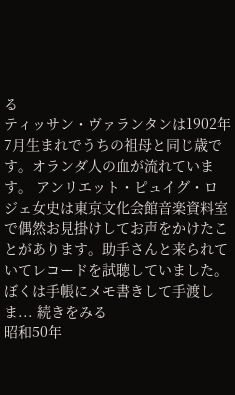る
ティッサン・ヴァランタンは1902年7月生まれでうちの祖母と同じ歳です。オランダ人の血が流れています。 アンリエット・ピュイグ・ロジェ女史は東京文化会館音楽資料室で偶然お見掛けしてお声をかけたことがあります。助手さんと来られていてレコードを試聴していました。 ぼくは手帳にメモ書きして手渡しま... 続きをみる
昭和50年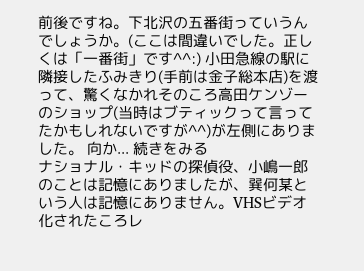前後ですね。下北沢の五番街っていうんでしょうか。(ここは間違いでした。正しくは「一番街」です^^:) 小田急線の駅に隣接したふみきり(手前は金子総本店)を渡って、驚くなかれそのころ高田ケンゾーのショップ(当時はブティックって言ってたかもしれないですが^^)が左側にありました。 向か... 続きをみる
ナショナル・キッドの探偵役、小嶋一郎のことは記憶にありましたが、巽何某という人は記憶にありません。VHSビデオ化されたころレ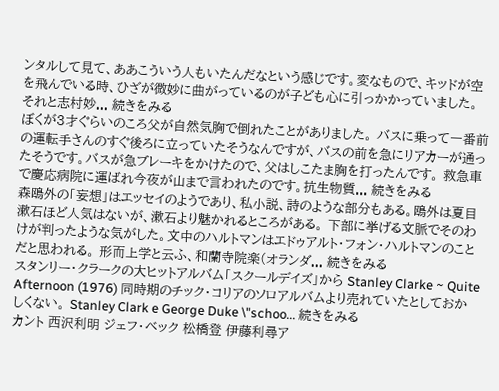ンタルして見て、ああこういう人もいたんだなという感じです。変なもので、キッドが空を飛んでいる時、ひざが微妙に曲がっているのが子ども心に引っかかっていました。 それと志村妙... 続きをみる
ぼくが3才ぐらいのころ父が自然気胸で倒れたことがありました。 バスに乗って一番前の運転手さんのすぐ後ろに立っていたそうなんですが、バスの前を急にリアカーが通ったそうです。バスが急ブレーキをかけたので、父はしこたま胸を打ったんです。 救急車で慶応病院に運ばれ今夜が山まで言われたのです。抗生物質... 続きをみる
森鴎外の「妄想」はエッセイのようであり、私小説、詩のような部分もある。鴎外は夏目漱石ほど人気はないが、漱石より魅かれるところがある。 下部に挙げる文脈でそのわけが判ったような気がした。文中のハルトマンはエドゥアルト・フォン・ハルトマンのことだと思われる。 形而上学と云ふ、和蘭寺院楽(オランダ... 続きをみる
スタンリー・クラークの大ヒットアルバム「スクールデイズ」から Stanley Clarke ~ Quite Afternoon (1976) 同時期のチック・コリアのソロアルバムより売れていたとしておかしくない。 Stanley Clark e George Duke \"schoo... 続きをみる
カント 西沢利明 ジェフ・ベック 松橋登 伊藤利尋ア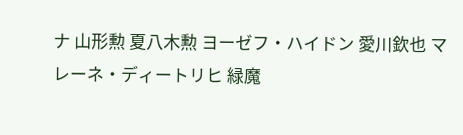ナ 山形勲 夏八木勲 ヨーゼフ・ハイドン 愛川欽也 マレーネ・ディートリヒ 緑魔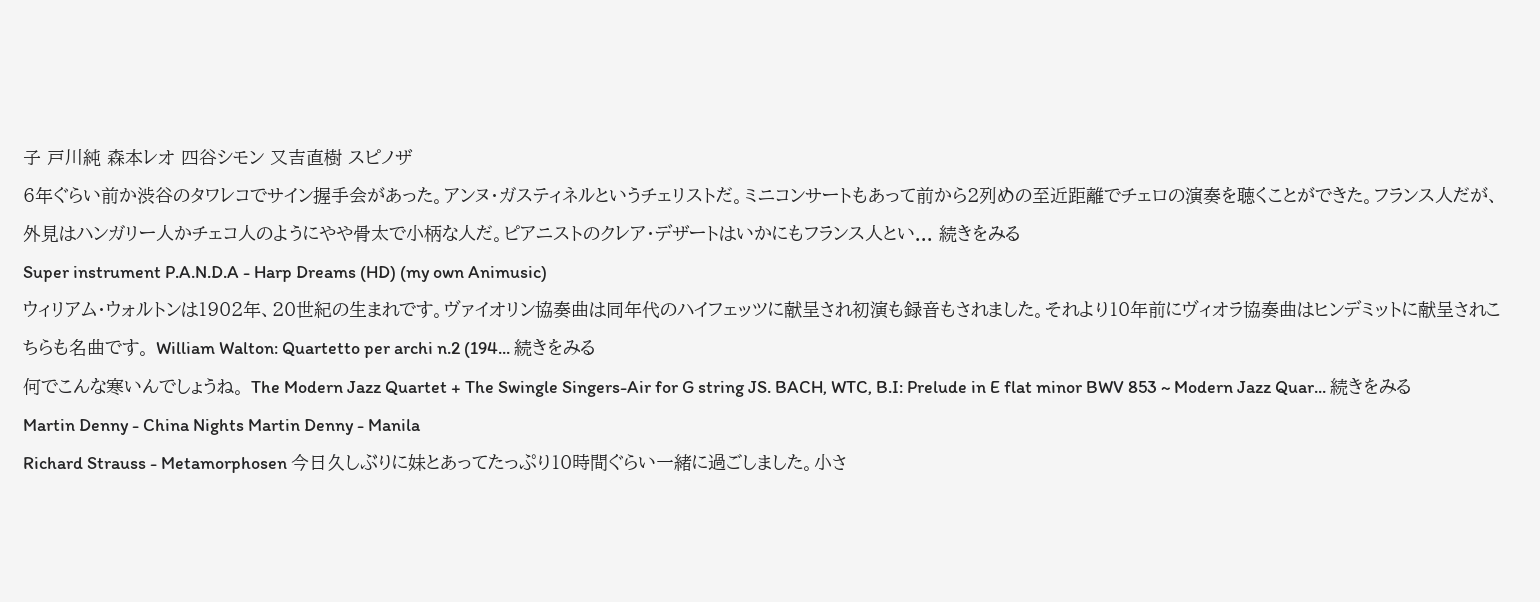子 戸川純 森本レオ 四谷シモン 又吉直樹 スピノザ
6年ぐらい前か渋谷のタワレコでサイン握手会があった。アンヌ・ガスティネルというチェリストだ。ミニコンサートもあって前から2列めの至近距離でチェロの演奏を聴くことができた。フランス人だが、外見はハンガリー人かチェコ人のようにやや骨太で小柄な人だ。ピアニストのクレア・デザートはいかにもフランス人とい... 続きをみる
Super instrument P.A.N.D.A - Harp Dreams (HD) (my own Animusic)
ウィリアム・ウォルトンは1902年、20世紀の生まれです。ヴァイオリン協奏曲は同年代のハイフェッツに献呈され初演も録音もされました。それより10年前にヴィオラ協奏曲はヒンデミットに献呈されこちらも名曲です。 William Walton: Quartetto per archi n.2 (194... 続きをみる
何でこんな寒いんでしょうね。 The Modern Jazz Quartet + The Swingle Singers-Air for G string JS. BACH, WTC, B.I: Prelude in E flat minor BWV 853 ~ Modern Jazz Quar... 続きをみる
Martin Denny - China Nights Martin Denny - Manila
Richard Strauss - Metamorphosen 今日久しぶりに妹とあってたっぷり10時間ぐらい一緒に過ごしました。小さ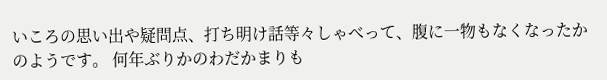いころの思い出や疑問点、打ち明け話等々しゃべって、腹に一物もなくなったかのようです。 何年ぶりかのわだかまりも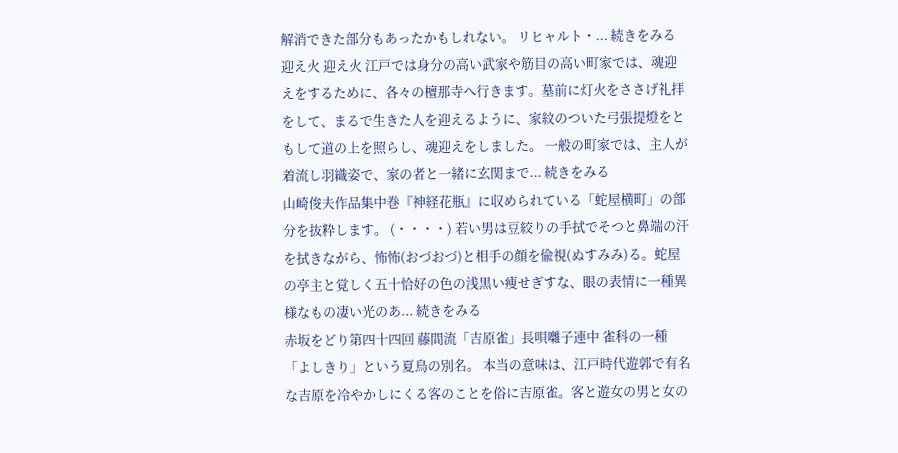解消できた部分もあったかもしれない。 リヒャルト・... 続きをみる
迎え火 迎え火 江戸では身分の高い武家や筋目の高い町家では、魂迎えをするために、各々の檀那寺へ行きます。墓前に灯火をささげ礼拝をして、まるで生きた人を迎えるように、家紋のついた弓張提燈をともして道の上を照らし、魂迎えをしました。 一般の町家では、主人が着流し羽織姿で、家の者と一緒に玄関まで... 続きをみる
山崎俊夫作品集中巻『神経花瓶』に収められている「蛇屋横町」の部分を抜粋します。 (・・・・) 若い男は豆絞りの手拭でそつと鼻端の汗を拭きながら、怖怖(おづおづ)と相手の顔を偸視(ぬすみみ)る。蛇屋の亭主と覚しく五十恰好の色の浅黒い痩せぎすな、眼の表情に一種異様なもの凄い光のあ... 続きをみる
赤坂をどり第四十四回 藤間流「吉原雀」長唄囃子連中 雀科の一種「よしきり」という夏鳥の別名。 本当の意味は、江戸時代遊郭で有名な吉原を冷やかしにくる客のことを俗に吉原雀。客と遊女の男と女の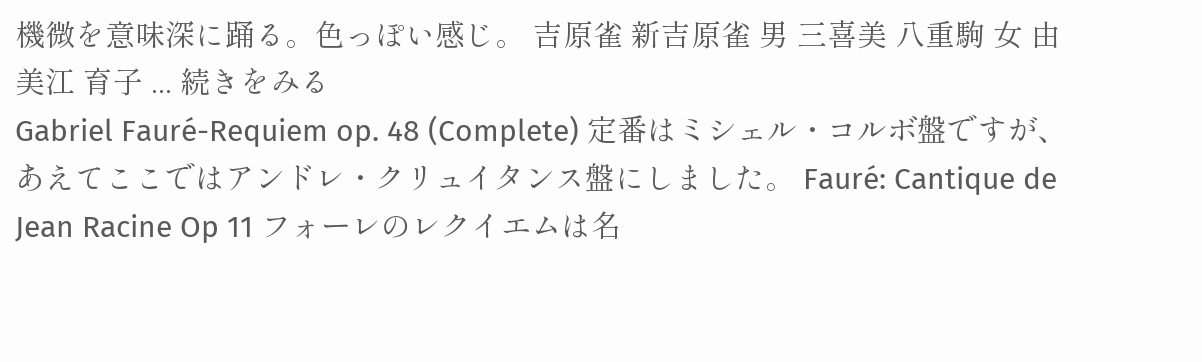機微を意味深に踊る。色っぽい感じ。 吉原雀 新吉原雀 男 三喜美 八重駒 女 由美江 育子 ... 続きをみる
Gabriel Fauré-Requiem op. 48 (Complete) 定番はミシェル・コルボ盤ですが、あえてここではアンドレ・クリュイタンス盤にしました。 Fauré: Cantique de Jean Racine Op 11 フォーレのレクイエムは名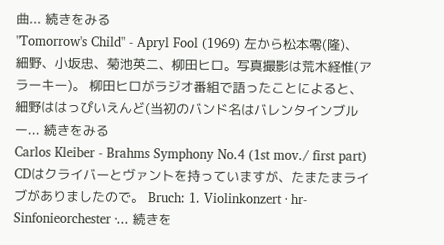曲... 続きをみる
"Tomorrow's Child" - Apryl Fool (1969) 左から松本零(隆)、細野、小坂忠、菊池英二、柳田ヒロ。写真撮影は荒木経惟(アラーキー)。 柳田ヒロがラジオ番組で語ったことによると、細野ははっぴいえんど(当初のバンド名はバレンタインブルー... 続きをみる
Carlos Kleiber - Brahms Symphony No.4 (1st mov./ first part) CDはクライバーとヴァントを持っていますが、たまたまライブがありましたので。 Bruch: 1. Violinkonzert ∙ hr-Sinfonieorchester ∙... 続きを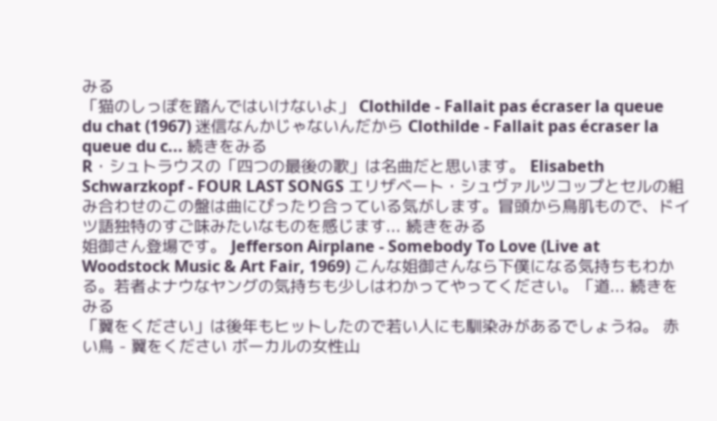みる
「猫のしっぽを踏んではいけないよ」 Clothilde - Fallait pas écraser la queue du chat (1967) 迷信なんかじゃないんだから Clothilde - Fallait pas écraser la queue du c... 続きをみる
R・シュトラウスの「四つの最後の歌」は名曲だと思います。 Elisabeth Schwarzkopf - FOUR LAST SONGS エリザベート・シュヴァルツコップとセルの組み合わせのこの盤は曲にぴったり合っている気がします。冒頭から鳥肌もので、ドイツ語独特のすご味みたいなものを感じます... 続きをみる
姐御さん登場です。 Jefferson Airplane - Somebody To Love (Live at Woodstock Music & Art Fair, 1969) こんな姐御さんなら下僕になる気持ちもわかる。若者よナウなヤングの気持ちも少しはわかってやってください。「道... 続きをみる
「翼をください」は後年もヒットしたので若い人にも馴染みがあるでしょうね。 赤い鳥 - 翼をください ボーカルの女性山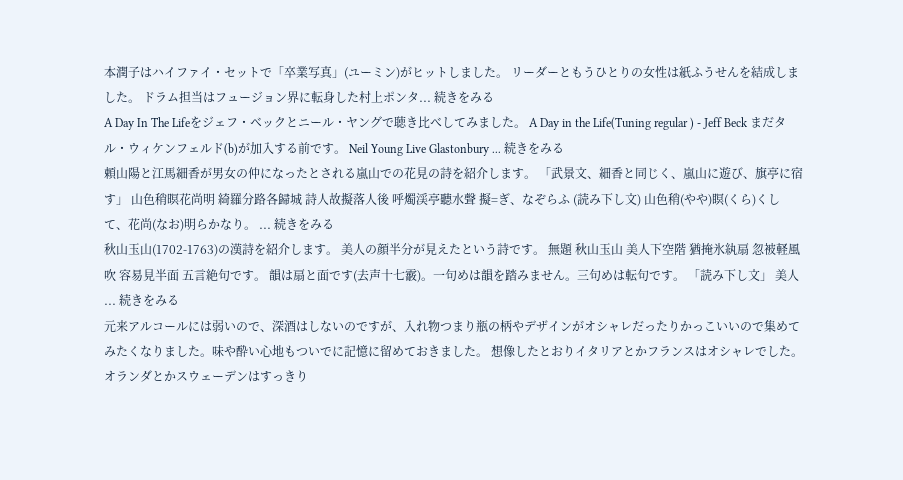本潤子はハイファイ・セットで「卒業写真」(ユーミン)がヒットしました。 リーダーともうひとりの女性は紙ふうせんを結成しました。 ドラム担当はフュージョン界に転身した村上ポンタ... 続きをみる
A Day In The Lifeをジェフ・ベックとニール・ヤングで聴き比べしてみました。 A Day in the Life(Tuning regular ) - Jeff Beck まだタル・ウィケンフェルド(b)が加入する前です。 Neil Young Live Glastonbury ... 続きをみる
頼山陽と江馬細香が男女の仲になったとされる嵐山での花見の詩を紹介します。 「武景文、細香と同じく、嵐山に遊び、旗亭に宿す」 山色稍暝花尚明 綺羅分路各歸城 詩人故擬落人後 呼燭渓亭聽水聲 擬=ぎ、なぞらふ (読み下し文) 山色稍(やや)瞑(くら)くして、花尚(なお)明らかなり。 ... 続きをみる
秋山玉山(1702-1763)の漢詩を紹介します。 美人の顔半分が見えたという詩です。 無題 秋山玉山 美人下空階 猶掩氷紈扇 忽被軽風吹 容易見半面 五言絶句です。 韻は扇と面です(去声十七霰)。一句めは韻を踏みません。三句めは転句です。 「読み下し文」 美人 ... 続きをみる
元来アルコールには弱いので、深酒はしないのですが、入れ物つまり瓶の柄やデザインがオシャレだったりかっこいいので集めてみたくなりました。味や酔い心地もついでに記憶に留めておきました。 想像したとおりイタリアとかフランスはオシャレでした。オランダとかスウェーデンはすっきり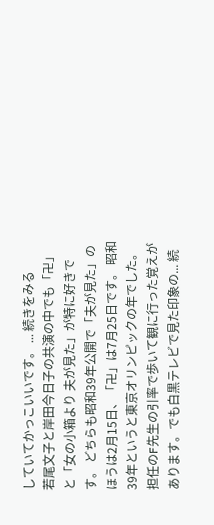していてかっこいいです。 ... 続きをみる
若尾文子と岸田今日子の共演の中でも「卍」と「女の小箱より 夫が見た」が特に好きです。 どちらも昭和39年公開で「夫が見た」のほうは2月15日、「卍」は7月25日です。 昭和39年というと東京オリンピックの年でした。担任のF先生の引率で歩いて観に行った覚えがあります。でも白黒テレビで見た印象の... 続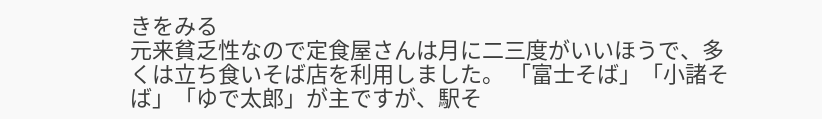きをみる
元来貧乏性なので定食屋さんは月に二三度がいいほうで、多くは立ち食いそば店を利用しました。 「富士そば」「小諸そば」「ゆで太郎」が主ですが、駅そ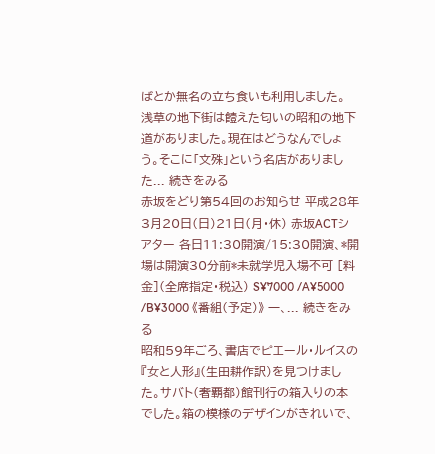ばとか無名の立ち食いも利用しました。 浅草の地下街は饐えた匂いの昭和の地下道がありました。現在はどうなんでしょう。そこに「文殊」という名店がありました... 続きをみる
赤坂をどり第54回のお知らせ 平成28年3月20日(日)21日(月・休) 赤坂ACTシアター 各日11:30開演/15:30開演、*開場は開演30分前*未就学児入場不可 [料金](全席指定・税込) S¥7000 /A¥5000 /B¥3000 《番組(予定)》 一、... 続きをみる
昭和59年ごろ、書店でピエール・ルイスの『女と人形』(生田耕作訳)を見つけました。サバト(奢覇都)館刊行の箱入りの本でした。箱の模様のデザインがきれいで、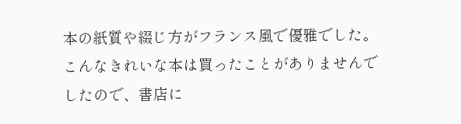本の紙質や綴じ方がフランス風で優雅でした。 こんなきれいな本は買ったことがありませんでしたので、書店に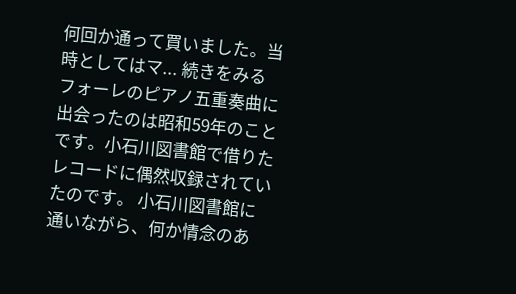何回か通って買いました。当時としてはマ... 続きをみる
フォーレのピアノ五重奏曲に出会ったのは昭和59年のことです。小石川図書館で借りたレコードに偶然収録されていたのです。 小石川図書館に通いながら、何か情念のあ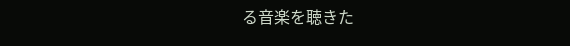る音楽を聴きた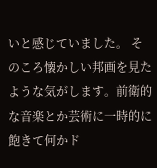いと感じていました。 そのころ懐かしい邦画を見たような気がします。前衛的な音楽とか芸術に一時的に飽きて何かド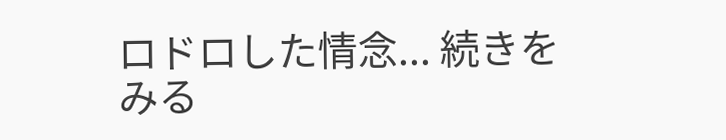ロドロした情念... 続きをみる